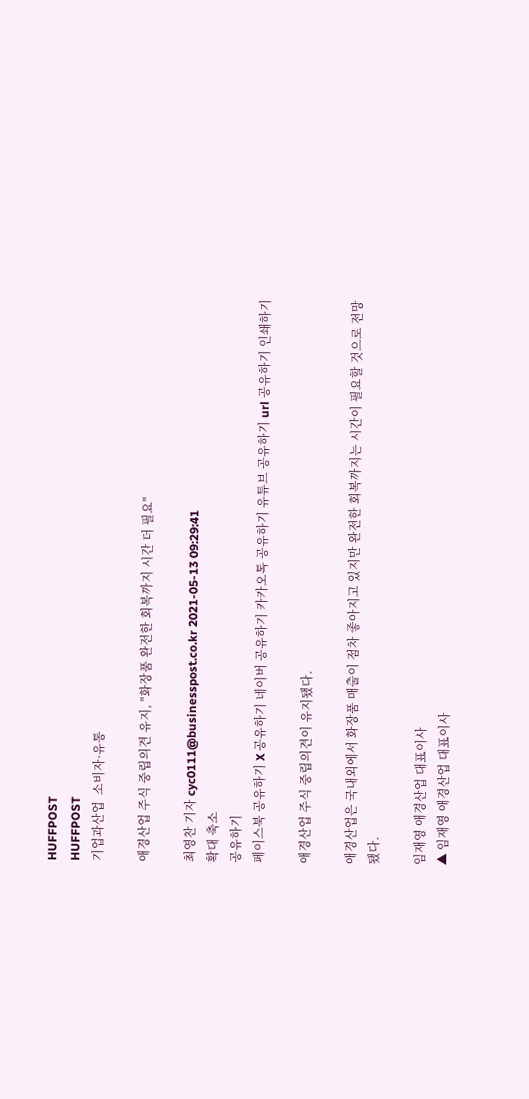HUFFPOST
HUFFPOST
기업과산업  소비자·유통

애경산업 주식 중립의견 유지, "화장품 완전한 회복까지 시간 더 필요"

최영찬 기자 cyc0111@businesspost.co.kr 2021-05-13 09:29:41
확대 축소
공유하기
페이스북 공유하기 X 공유하기 네이버 공유하기 카카오톡 공유하기 유튜브 공유하기 url 공유하기 인쇄하기

애경산업 주식 중립의견이 유지됐다.

애경산업은 국내외에서 화장품 매출이 점차 좋아지고 있지만 완전한 회복까지는 시간이 필요할 것으로 전망됐다.

임재영 애경산업 대표이사
▲ 임재영 애경산업 대표이사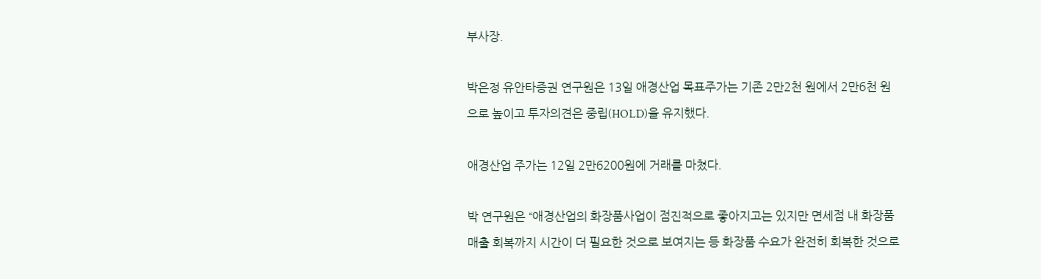부사장.

박은정 유안타증권 연구원은 13일 애경산업 목표주가는 기존 2만2천 원에서 2만6천 원으로 높이고 투자의견은 중립(HOLD)을 유지했다.

애경산업 주가는 12일 2만6200원에 거래를 마쳤다.

박 연구원은 “애경산업의 화장품사업이 점진적으로 좋아지고는 있지만 면세점 내 화장품 매출 회복까지 시간이 더 필요한 것으로 보여지는 등 화장품 수요가 완전히 회복한 것으로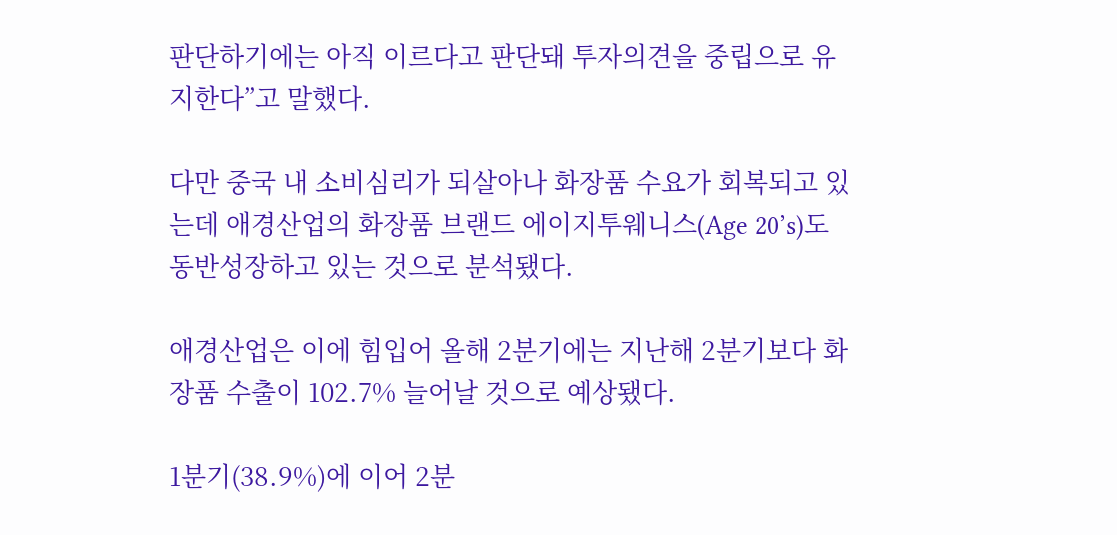판단하기에는 아직 이르다고 판단돼 투자의견을 중립으로 유지한다”고 말했다.

다만 중국 내 소비심리가 되살아나 화장품 수요가 회복되고 있는데 애경산업의 화장품 브랜드 에이지투웨니스(Age 20’s)도 동반성장하고 있는 것으로 분석됐다.

애경산업은 이에 힘입어 올해 2분기에는 지난해 2분기보다 화장품 수출이 102.7% 늘어날 것으로 예상됐다.

1분기(38.9%)에 이어 2분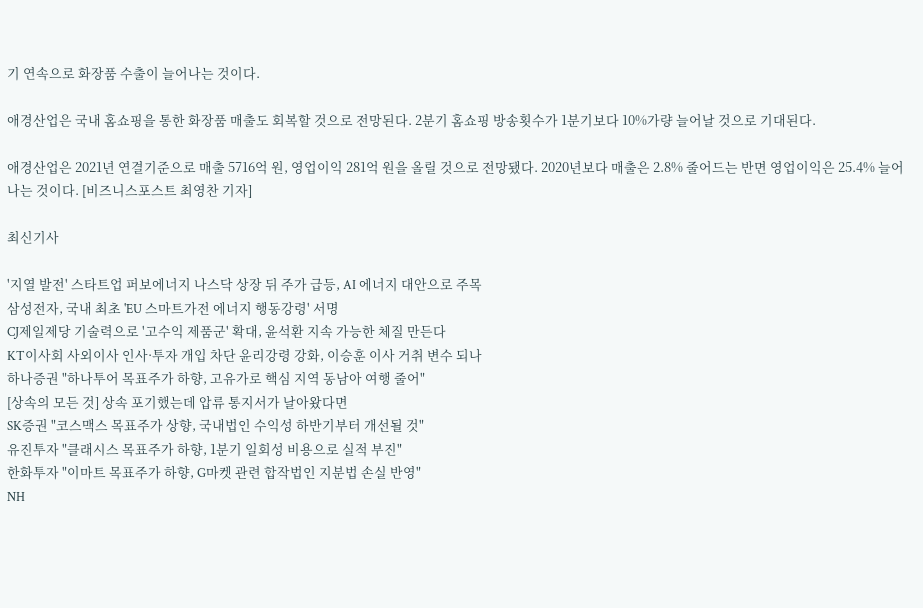기 연속으로 화장품 수출이 늘어나는 것이다.

애경산업은 국내 홈쇼핑을 통한 화장품 매출도 회복할 것으로 전망된다. 2분기 홈쇼핑 방송횟수가 1분기보다 10%가량 늘어날 것으로 기대된다.

애경산업은 2021년 연결기준으로 매출 5716억 원, 영업이익 281억 원을 올릴 것으로 전망됐다. 2020년보다 매출은 2.8% 줄어드는 반면 영업이익은 25.4% 늘어나는 것이다. [비즈니스포스트 최영찬 기자]

최신기사

'지열 발전' 스타트업 퍼보에너지 나스닥 상장 뒤 주가 급등, AI 에너지 대안으로 주목
삼성전자, 국내 최초 'EU 스마트가전 에너지 행동강령' 서명
CJ제일제당 기술력으로 '고수익 제품군' 확대, 윤석환 지속 가능한 체질 만든다
KT이사회 사외이사 인사·투자 개입 차단 윤리강령 강화, 이승훈 이사 거취 변수 되나
하나증권 "하나투어 목표주가 하향, 고유가로 핵심 지역 동남아 여행 줄어"
[상속의 모든 것] 상속 포기했는데 압류 통지서가 날아왔다면
SK증권 "코스맥스 목표주가 상향, 국내법인 수익성 하반기부터 개선될 것"
유진투자 "클래시스 목표주가 하향, 1분기 일회성 비용으로 실적 부진"
한화투자 "이마트 목표주가 하향, G마켓 관련 합작법인 지분법 손실 반영"
NH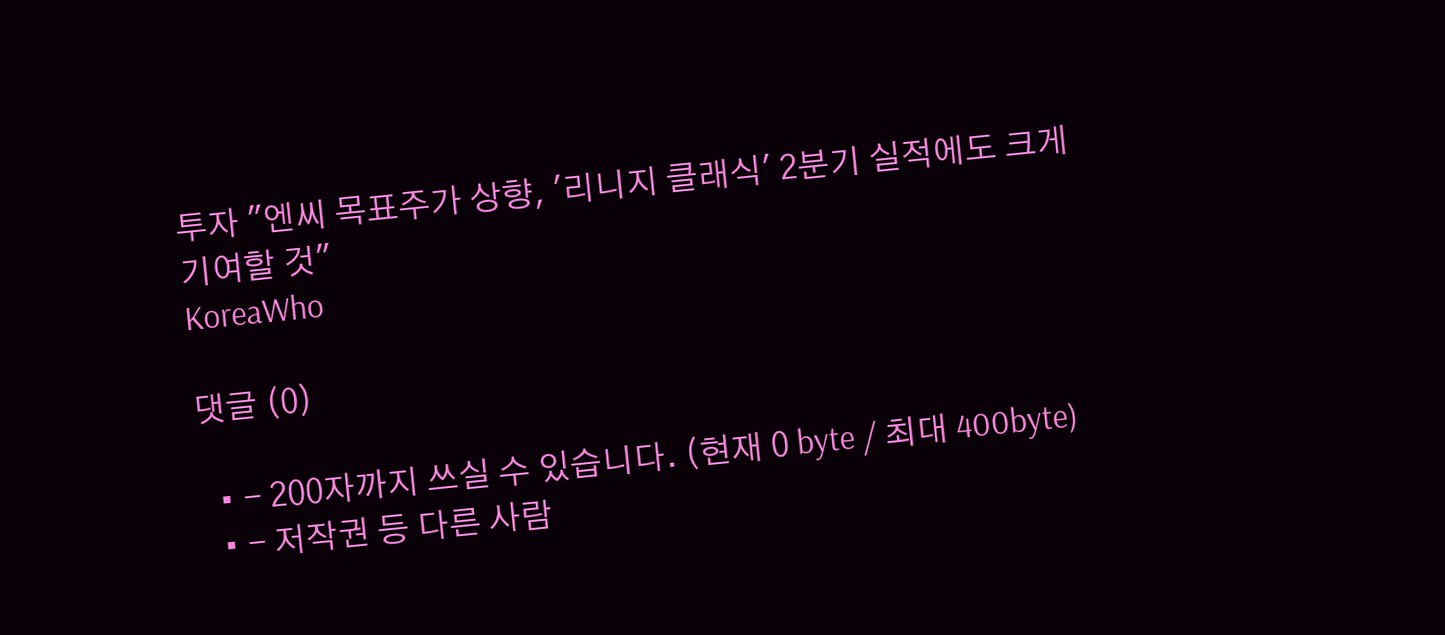투자 "엔씨 목표주가 상향, '리니지 클래식' 2분기 실적에도 크게 기여할 것"
KoreaWho

댓글 (0)

  • - 200자까지 쓰실 수 있습니다. (현재 0 byte / 최대 400byte)
  • - 저작권 등 다른 사람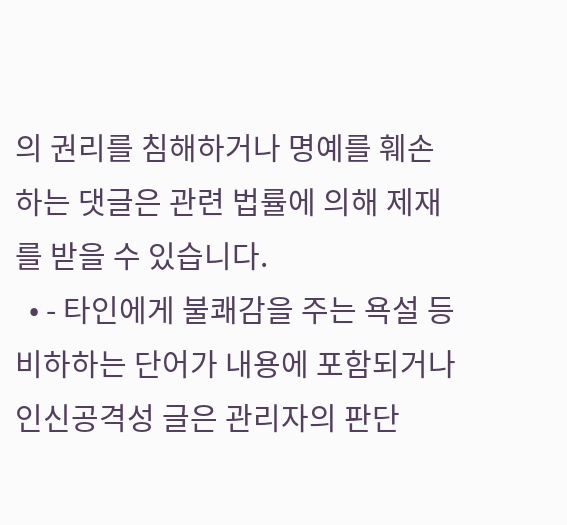의 권리를 침해하거나 명예를 훼손하는 댓글은 관련 법률에 의해 제재를 받을 수 있습니다.
  • - 타인에게 불쾌감을 주는 욕설 등 비하하는 단어가 내용에 포함되거나 인신공격성 글은 관리자의 판단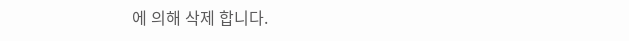에 의해 삭제 합니다.